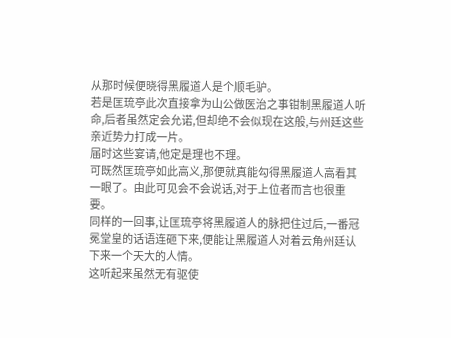从那时候便晓得黑履道人是个顺毛驴。
若是匡琉亭此次直接拿为山公做医治之事钳制黑履道人听命,后者虽然定会允诺,但却绝不会似现在这般,与州廷这些亲近势力打成一片。
届时这些宴请,他定是理也不理。
可既然匡琉亭如此高义,那便就真能勾得黑履道人高看其一眼了。由此可见会不会说话,对于上位者而言也很重要。
同样的一回事,让匡琉亭将黑履道人的脉把住过后,一番冠冕堂皇的话语连砸下来,便能让黑履道人对着云角州廷认下来一个天大的人情。
这听起来虽然无有驱使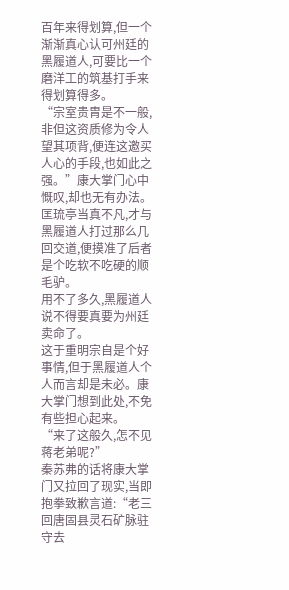百年来得划算,但一个渐渐真心认可州廷的黑履道人,可要比一个磨洋工的筑基打手来得划算得多。
“宗室贵胄是不一般,非但这资质修为令人望其项背,便连这邀买人心的手段,也如此之强。”康大掌门心中慨叹,却也无有办法。
匡琉亭当真不凡,才与黑履道人打过那么几回交道,便摸准了后者是个吃软不吃硬的顺毛驴。
用不了多久,黑履道人说不得要真要为州廷卖命了。
这于重明宗自是个好事情,但于黑履道人个人而言却是未必。康大掌门想到此处,不免有些担心起来。
“来了这般久,怎不见蒋老弟呢?”
秦苏弗的话将康大掌门又拉回了现实,当即抱拳致歉言道:“老三回唐固县灵石矿脉驻守去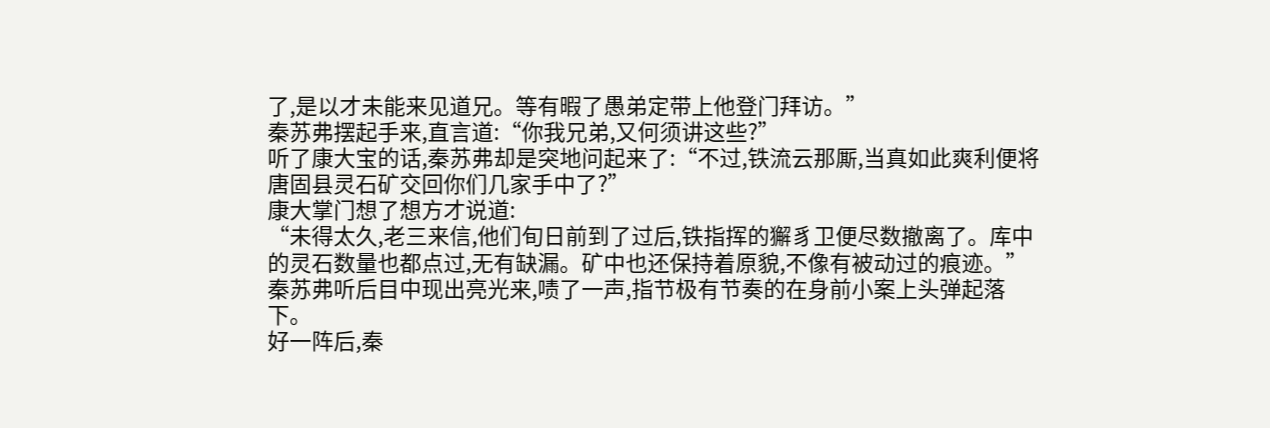了,是以才未能来见道兄。等有暇了愚弟定带上他登门拜访。”
秦苏弗摆起手来,直言道:“你我兄弟,又何须讲这些?”
听了康大宝的话,秦苏弗却是突地问起来了:“不过,铁流云那厮,当真如此爽利便将唐固县灵石矿交回你们几家手中了?”
康大掌门想了想方才说道:
“未得太久,老三来信,他们旬日前到了过后,铁指挥的獬豸卫便尽数撤离了。库中的灵石数量也都点过,无有缺漏。矿中也还保持着原貌,不像有被动过的痕迹。”
秦苏弗听后目中现出亮光来,啧了一声,指节极有节奏的在身前小案上头弹起落下。
好一阵后,秦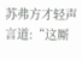苏弗方才轻声言道:“这厮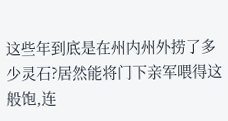这些年到底是在州内州外捞了多少灵石?居然能将门下亲军喂得这般饱,连